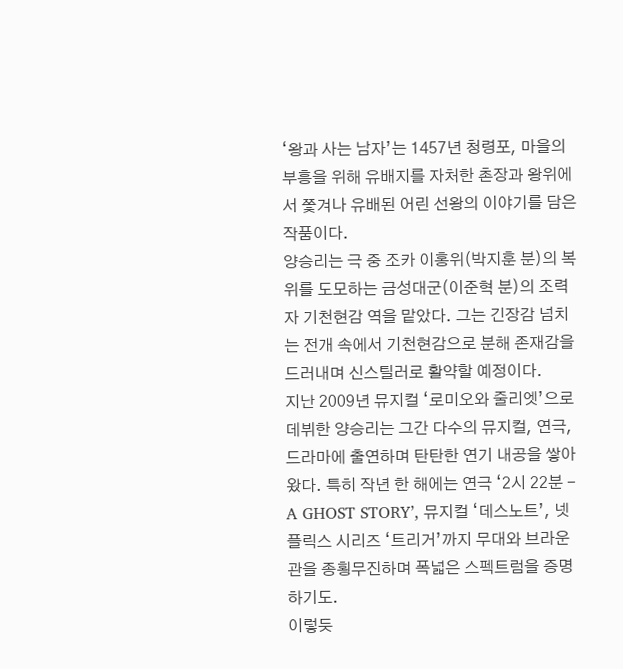‘왕과 사는 남자’는 1457년 청령포, 마을의 부흥을 위해 유배지를 자처한 촌장과 왕위에서 쫓겨나 유배된 어린 선왕의 이야기를 담은 작품이다.
양승리는 극 중 조카 이홍위(박지훈 분)의 복위를 도모하는 금성대군(이준혁 분)의 조력자 기천현감 역을 맡았다. 그는 긴장감 넘치는 전개 속에서 기천현감으로 분해 존재감을 드러내며 신스틸러로 활약할 예정이다.
지난 2009년 뮤지컬 ‘로미오와 줄리엣’으로 데뷔한 양승리는 그간 다수의 뮤지컬, 연극, 드라마에 출연하며 탄탄한 연기 내공을 쌓아왔다. 특히 작년 한 해에는 연극 ‘2시 22분 - A GHOST STORY’, 뮤지컬 ‘데스노트’, 넷플릭스 시리즈 ‘트리거’까지 무대와 브라운관을 종횡무진하며 폭넓은 스펙트럼을 증명하기도.
이렇듯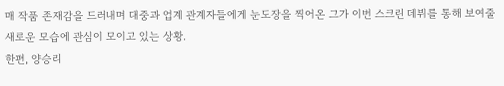매 작품 존재감을 드러내며 대중과 업계 관계자들에게 눈도장을 찍어온 그가 이번 스크린 데뷔를 통해 보여줄 새로운 모습에 관심이 모이고 있는 상황.
한편, 양승리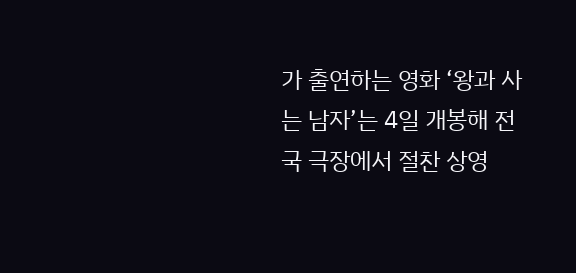가 출연하는 영화 ‘왕과 사는 남자’는 4일 개봉해 전국 극장에서 절찬 상영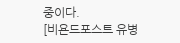중이다.
[비욘드포스트 유병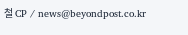철 CP / news@beyondpost.co.kr